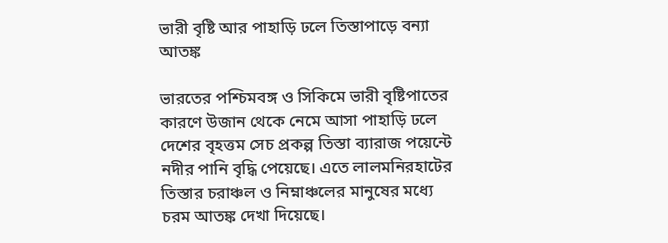ভারী বৃষ্টি আর পাহাড়ি ঢলে তিস্তাপাড়ে বন্যা আতঙ্ক

ভারতের পশ্চিমবঙ্গ ও সিকিমে ভারী বৃষ্টিপাতের কারণে উজান থেকে নেমে আসা পাহাড়ি ঢলে দেশের বৃহত্তম সেচ প্রকল্প তিস্তা ব্যারাজ পয়েন্টে নদীর পানি বৃদ্ধি পেয়েছে। এতে লালমনিরহাটের তিস্তার চরাঞ্চল ও নিম্নাঞ্চলের মানুষের মধ্যে চরম আতঙ্ক দেখা দিয়েছে।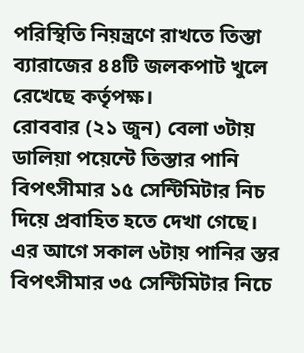পরিস্থিতি নিয়ন্ত্রণে রাখতে তিস্তা ব্যারাজের ৪৪টি জলকপাট খুলে রেখেছে কর্তৃপক্ষ।
রোববার (২১ জুন) বেলা ৩টায় ডালিয়া পয়েন্টে তিস্তার পানি বিপৎসীমার ১৫ সেন্টিমিটার নিচ দিয়ে প্রবাহিত হতে দেখা গেছে। এর আগে সকাল ৬টায় পানির স্তর বিপৎসীমার ৩৫ সেন্টিমিটার নিচে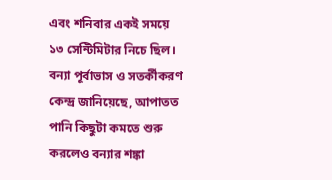এবং শনিবার একই সময়ে ১৩ সেন্টিমিটার নিচে ছিল।
বন্যা পূর্বাভাস ও সতর্কীকরণ কেন্দ্র জানিয়েছে, আপাতত পানি কিছুটা কমতে শুরু করলেও বন্যার শঙ্কা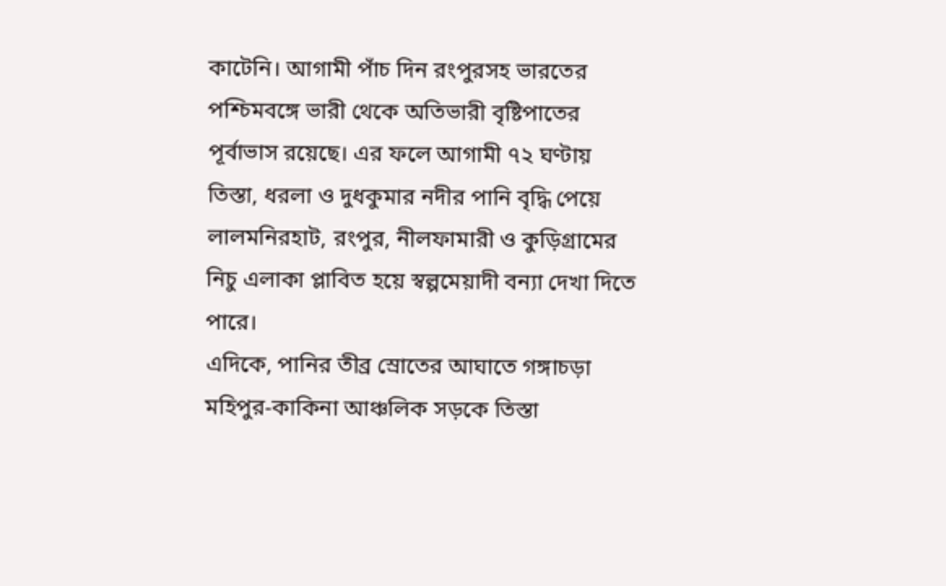কাটেনি। আগামী পাঁচ দিন রংপুরসহ ভারতের পশ্চিমবঙ্গে ভারী থেকে অতিভারী বৃষ্টিপাতের পূর্বাভাস রয়েছে। এর ফলে আগামী ৭২ ঘণ্টায় তিস্তা, ধরলা ও দুধকুমার নদীর পানি বৃদ্ধি পেয়ে লালমনিরহাট, রংপুর, নীলফামারী ও কুড়িগ্রামের নিচু এলাকা প্লাবিত হয়ে স্বল্পমেয়াদী বন্যা দেখা দিতে পারে।
এদিকে, পানির তীব্র স্রোতের আঘাতে গঙ্গাচড়া মহিপুর-কাকিনা আঞ্চলিক সড়কে তিস্তা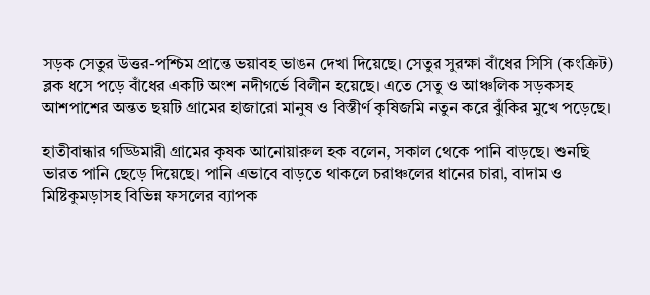সড়ক সেতুর উত্তর-পশ্চিম প্রান্তে ভয়াবহ ভাঙন দেখা দিয়েছে। সেতুর সুরক্ষা বাঁধের সিসি (কংক্রিট) ব্লক ধসে পড়ে বাঁধের একটি অংশ নদীগর্ভে বিলীন হয়েছে। এতে সেতু ও আঞ্চলিক সড়কসহ আশপাশের অন্তত ছয়টি গ্রামের হাজারো মানুষ ও বিস্তীর্ণ কৃষিজমি নতুন করে ঝুঁকির মুখে পড়েছে।

হাতীবান্ধার গড্ডিমারী গ্রামের কৃষক আনোয়ারুল হক বলেন, সকাল থেকে পানি বাড়ছে। শুনছি ভারত পানি ছেড়ে দিয়েছে। পানি এভাবে বাড়তে থাকলে চরাঞ্চলের ধানের চারা, বাদাম ও মিষ্টিকুমড়াসহ বিভিন্ন ফসলের ব্যাপক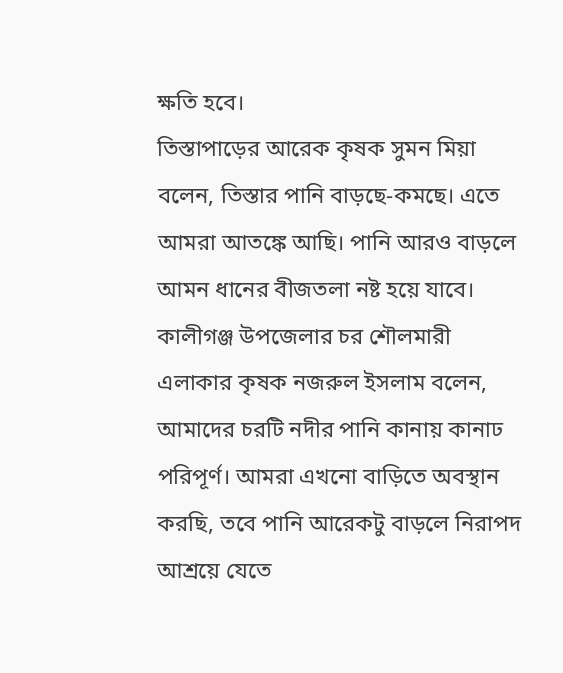ক্ষতি হবে।
তিস্তাপাড়ের আরেক কৃষক সুমন মিয়া বলেন, তিস্তার পানি বাড়ছে-কমছে। এতে আমরা আতঙ্কে আছি। পানি আরও বাড়লে আমন ধানের বীজতলা নষ্ট হয়ে যাবে।
কালীগঞ্জ উপজেলার চর শৌলমারী এলাকার কৃষক নজরুল ইসলাম বলেন, আমাদের চরটি নদীর পানি কানায় কানাঢ পরিপূর্ণ। আমরা এখনো বাড়িতে অবস্থান করছি, তবে পানি আরেকটু বাড়লে নিরাপদ আশ্রয়ে যেতে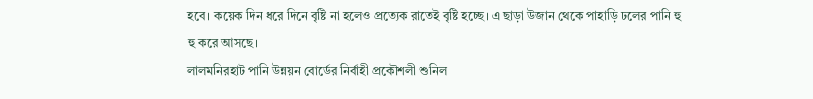হবে। কয়েক দিন ধরে দিনে বৃষ্টি না হলেও প্রত্যেক রাতেই বৃষ্টি হচ্ছে। এ ছাড়া উজান থেকে পাহাড়ি ঢলের পানি হু হু করে আসছে।
লালমনিরহাট পানি উন্নয়ন বোর্ডের নির্বাহী প্রকৌশলী শুনিল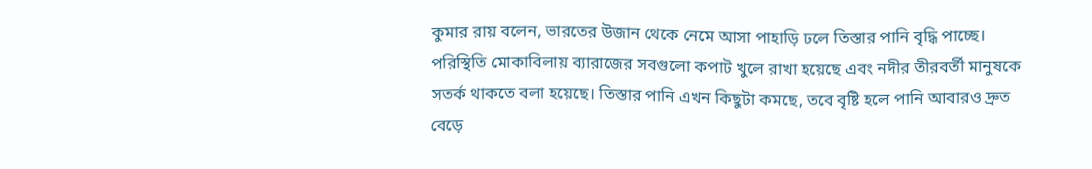কুমার রায় বলেন, ভারতের উজান থেকে নেমে আসা পাহাড়ি ঢলে তিস্তার পানি বৃদ্ধি পাচ্ছে। পরিস্থিতি মোকাবিলায় ব্যারাজের সবগুলো কপাট খুলে রাখা হয়েছে এবং নদীর তীরবর্তী মানুষকে সতর্ক থাকতে বলা হয়েছে। তিস্তার পানি এখন কিছুটা কমছে, তবে বৃষ্টি হলে পানি আবারও দ্রুত বেড়ে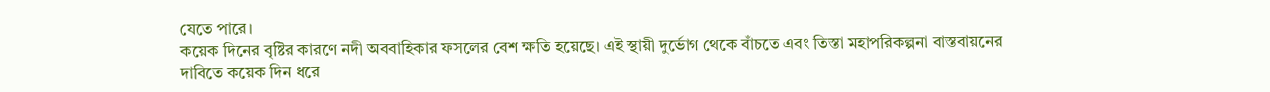যেতে পারে।
কয়েক দিনের বৃষ্টির কারণে নদী অববাহিকার ফসলের বেশ ক্ষতি হয়েছে। এই স্থায়ী দুর্ভোগ থেকে বাঁচতে এবং তিস্তা মহাপরিকল্পনা বাস্তবায়নের দাবিতে কয়েক দিন ধরে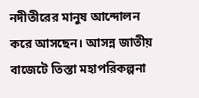নদীতীরের মানুষ আন্দোলন করে আসছেন। আসন্ন জাতীয় বাজেটে তিস্তা মহাপরিকল্পনা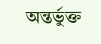অন্তর্ভুক্ত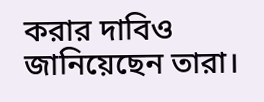করার দাবিও জানিয়েছেন তারা।